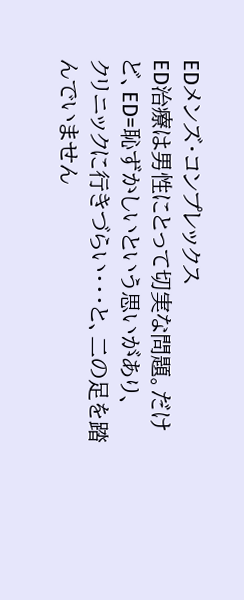EDメンズ・コンプレックス
ED治療は男性にとって切実な問題。だけど、ED=恥ずかしいという思いがあり、
クリニックに行きづらい・・・と、二の足を踏んでいません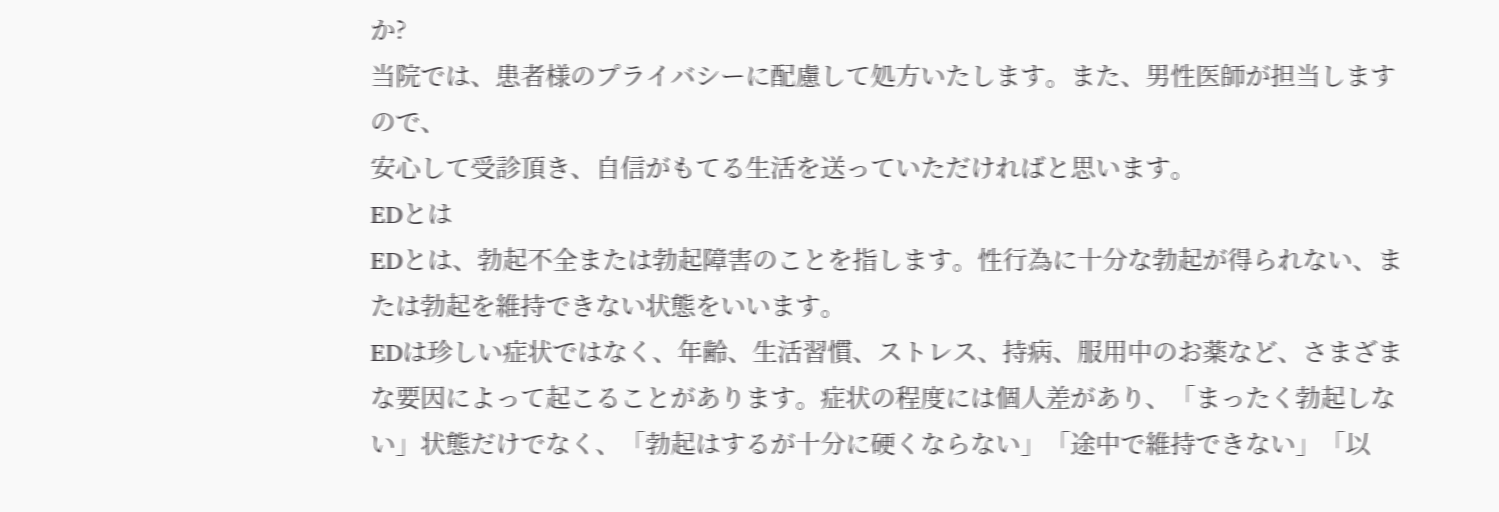か?
当院では、患者様のプライバシーに配慮して処方いたします。また、男性医師が担当しますので、
安心して受診頂き、自信がもてる生活を送っていただければと思います。
EDとは
EDとは、勃起不全または勃起障害のことを指します。性行為に十分な勃起が得られない、または勃起を維持できない状態をいいます。
EDは珍しい症状ではなく、年齢、生活習慣、ストレス、持病、服用中のお薬など、さまざまな要因によって起こることがあります。症状の程度には個人差があり、「まったく勃起しない」状態だけでなく、「勃起はするが十分に硬くならない」「途中で維持できない」「以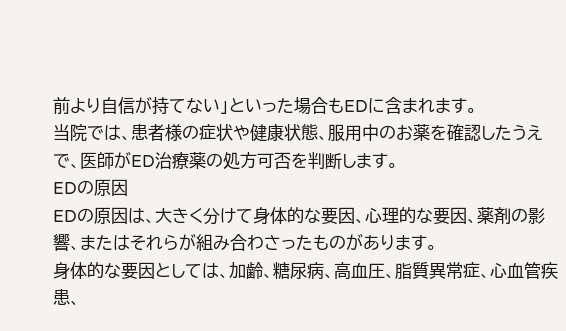前より自信が持てない」といった場合もEDに含まれます。
当院では、患者様の症状や健康状態、服用中のお薬を確認したうえで、医師がED治療薬の処方可否を判断します。
EDの原因
EDの原因は、大きく分けて身体的な要因、心理的な要因、薬剤の影響、またはそれらが組み合わさったものがあります。
身体的な要因としては、加齢、糖尿病、高血圧、脂質異常症、心血管疾患、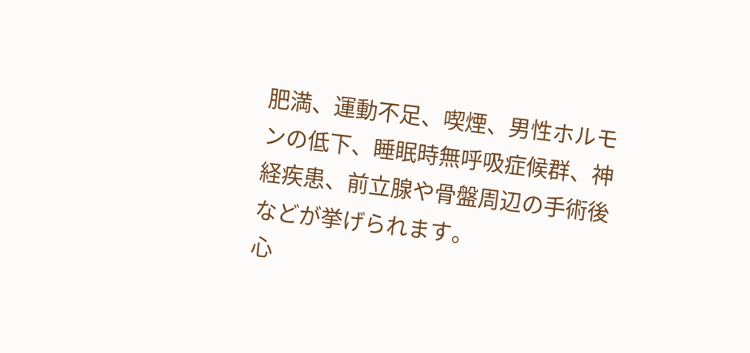肥満、運動不足、喫煙、男性ホルモンの低下、睡眠時無呼吸症候群、神経疾患、前立腺や骨盤周辺の手術後などが挙げられます。
心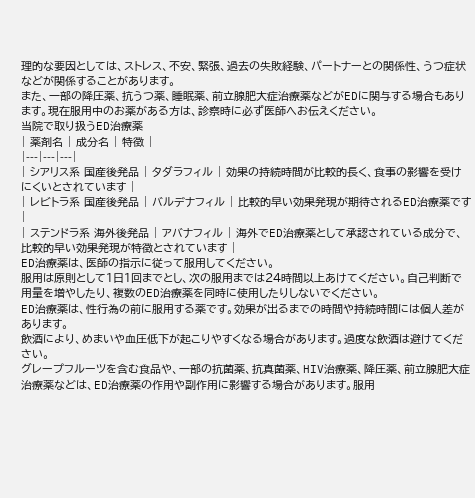理的な要因としては、ストレス、不安、緊張、過去の失敗経験、パートナーとの関係性、うつ症状などが関係することがあります。
また、一部の降圧薬、抗うつ薬、睡眠薬、前立腺肥大症治療薬などがEDに関与する場合もあります。現在服用中のお薬がある方は、診察時に必ず医師へお伝えください。
当院で取り扱うED治療薬
| 薬剤名 | 成分名 | 特徴 |
|---|---|---|
| シアリス系 国産後発品 | タダラフィル | 効果の持続時間が比較的長く、食事の影響を受けにくいとされています |
| レビトラ系 国産後発品 | バルデナフィル | 比較的早い効果発現が期待されるED治療薬です |
| ステンドラ系 海外後発品 | アバナフィル | 海外でED治療薬として承認されている成分で、比較的早い効果発現が特徴とされています |
ED治療薬は、医師の指示に従って服用してください。
服用は原則として1日1回までとし、次の服用までは24時間以上あけてください。自己判断で用量を増やしたり、複数のED治療薬を同時に使用したりしないでください。
ED治療薬は、性行為の前に服用する薬です。効果が出るまでの時間や持続時間には個人差があります。
飲酒により、めまいや血圧低下が起こりやすくなる場合があります。過度な飲酒は避けてください。
グレープフルーツを含む食品や、一部の抗菌薬、抗真菌薬、HIV治療薬、降圧薬、前立腺肥大症治療薬などは、ED治療薬の作用や副作用に影響する場合があります。服用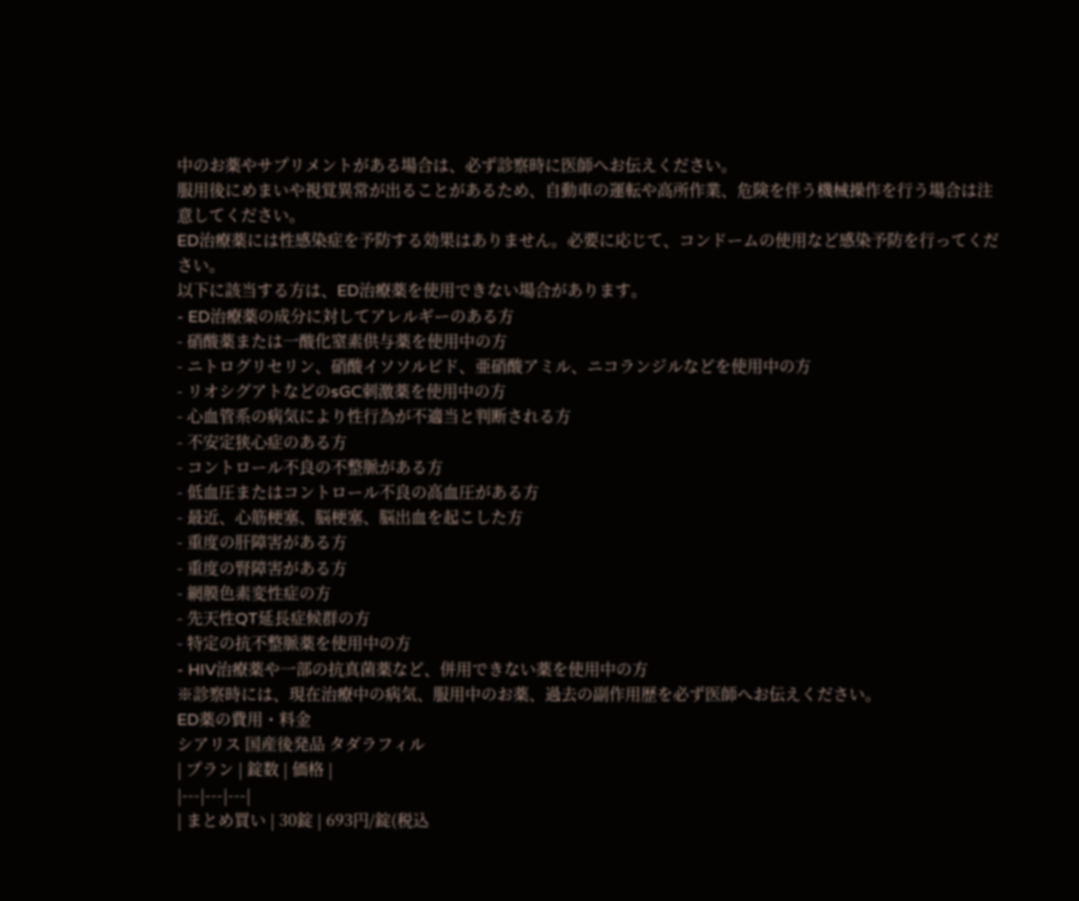中のお薬やサプリメントがある場合は、必ず診察時に医師へお伝えください。
服用後にめまいや視覚異常が出ることがあるため、自動車の運転や高所作業、危険を伴う機械操作を行う場合は注意してください。
ED治療薬には性感染症を予防する効果はありません。必要に応じて、コンドームの使用など感染予防を行ってください。
以下に該当する方は、ED治療薬を使用できない場合があります。
- ED治療薬の成分に対してアレルギーのある方
- 硝酸薬または一酸化窒素供与薬を使用中の方
- ニトログリセリン、硝酸イソソルビド、亜硝酸アミル、ニコランジルなどを使用中の方
- リオシグアトなどのsGC刺激薬を使用中の方
- 心血管系の病気により性行為が不適当と判断される方
- 不安定狭心症のある方
- コントロール不良の不整脈がある方
- 低血圧またはコントロール不良の高血圧がある方
- 最近、心筋梗塞、脳梗塞、脳出血を起こした方
- 重度の肝障害がある方
- 重度の腎障害がある方
- 網膜色素変性症の方
- 先天性QT延長症候群の方
- 特定の抗不整脈薬を使用中の方
- HIV治療薬や一部の抗真菌薬など、併用できない薬を使用中の方
※診察時には、現在治療中の病気、服用中のお薬、過去の副作用歴を必ず医師へお伝えください。
ED薬の費用・料金
シアリス 国産後発品 タダラフィル
| プラン | 錠数 | 価格 |
|---|---|---|
| まとめ買い | 30錠 | 693円/錠(税込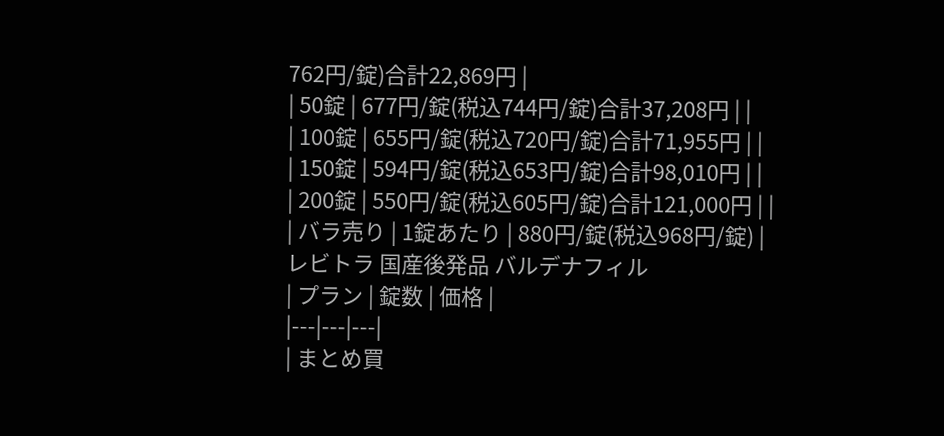762円/錠)合計22,869円 |
| 50錠 | 677円/錠(税込744円/錠)合計37,208円 | |
| 100錠 | 655円/錠(税込720円/錠)合計71,955円 | |
| 150錠 | 594円/錠(税込653円/錠)合計98,010円 | |
| 200錠 | 550円/錠(税込605円/錠)合計121,000円 | |
| バラ売り | 1錠あたり | 880円/錠(税込968円/錠) |
レビトラ 国産後発品 バルデナフィル
| プラン | 錠数 | 価格 |
|---|---|---|
| まとめ買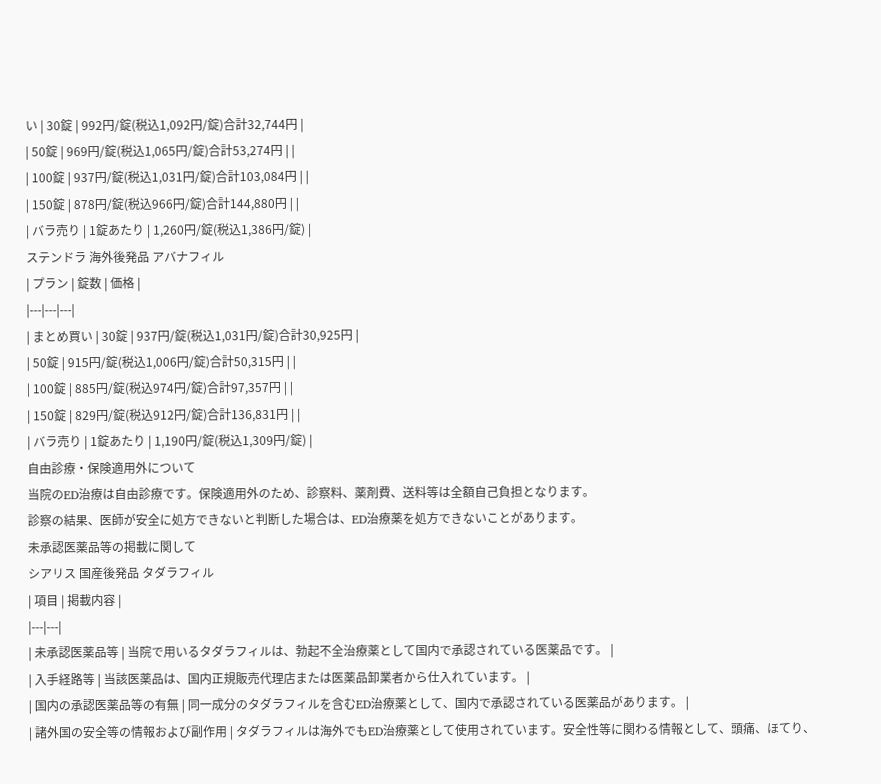い | 30錠 | 992円/錠(税込1,092円/錠)合計32,744円 |
| 50錠 | 969円/錠(税込1,065円/錠)合計53,274円 | |
| 100錠 | 937円/錠(税込1,031円/錠)合計103,084円 | |
| 150錠 | 878円/錠(税込966円/錠)合計144,880円 | |
| バラ売り | 1錠あたり | 1,260円/錠(税込1,386円/錠) |
ステンドラ 海外後発品 アバナフィル
| プラン | 錠数 | 価格 |
|---|---|---|
| まとめ買い | 30錠 | 937円/錠(税込1,031円/錠)合計30,925円 |
| 50錠 | 915円/錠(税込1,006円/錠)合計50,315円 | |
| 100錠 | 885円/錠(税込974円/錠)合計97,357円 | |
| 150錠 | 829円/錠(税込912円/錠)合計136,831円 | |
| バラ売り | 1錠あたり | 1,190円/錠(税込1,309円/錠) |
自由診療・保険適用外について
当院のED治療は自由診療です。保険適用外のため、診察料、薬剤費、送料等は全額自己負担となります。
診察の結果、医師が安全に処方できないと判断した場合は、ED治療薬を処方できないことがあります。
未承認医薬品等の掲載に関して
シアリス 国産後発品 タダラフィル
| 項目 | 掲載内容 |
|---|---|
| 未承認医薬品等 | 当院で用いるタダラフィルは、勃起不全治療薬として国内で承認されている医薬品です。 |
| 入手経路等 | 当該医薬品は、国内正規販売代理店または医薬品卸業者から仕入れています。 |
| 国内の承認医薬品等の有無 | 同一成分のタダラフィルを含むED治療薬として、国内で承認されている医薬品があります。 |
| 諸外国の安全等の情報および副作用 | タダラフィルは海外でもED治療薬として使用されています。安全性等に関わる情報として、頭痛、ほてり、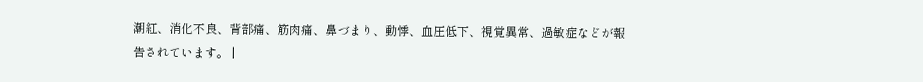潮紅、消化不良、背部痛、筋肉痛、鼻づまり、動悸、血圧低下、視覚異常、過敏症などが報告されています。 |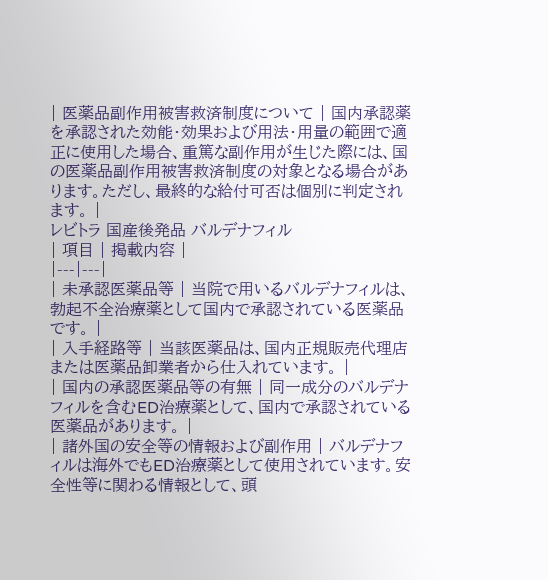| 医薬品副作用被害救済制度について | 国内承認薬を承認された効能・効果および用法・用量の範囲で適正に使用した場合、重篤な副作用が生じた際には、国の医薬品副作用被害救済制度の対象となる場合があります。ただし、最終的な給付可否は個別に判定されます。 |
レビトラ 国産後発品 バルデナフィル
| 項目 | 掲載内容 |
|---|---|
| 未承認医薬品等 | 当院で用いるバルデナフィルは、勃起不全治療薬として国内で承認されている医薬品です。 |
| 入手経路等 | 当該医薬品は、国内正規販売代理店または医薬品卸業者から仕入れています。 |
| 国内の承認医薬品等の有無 | 同一成分のバルデナフィルを含むED治療薬として、国内で承認されている医薬品があります。 |
| 諸外国の安全等の情報および副作用 | バルデナフィルは海外でもED治療薬として使用されています。安全性等に関わる情報として、頭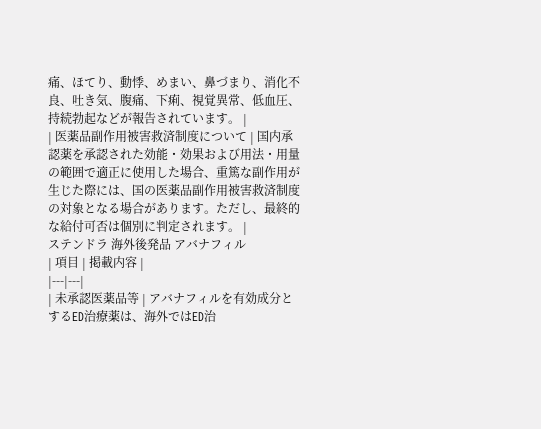痛、ほてり、動悸、めまい、鼻づまり、消化不良、吐き気、腹痛、下痢、視覚異常、低血圧、持続勃起などが報告されています。 |
| 医薬品副作用被害救済制度について | 国内承認薬を承認された効能・効果および用法・用量の範囲で適正に使用した場合、重篤な副作用が生じた際には、国の医薬品副作用被害救済制度の対象となる場合があります。ただし、最終的な給付可否は個別に判定されます。 |
ステンドラ 海外後発品 アバナフィル
| 項目 | 掲載内容 |
|---|---|
| 未承認医薬品等 | アバナフィルを有効成分とするED治療薬は、海外ではED治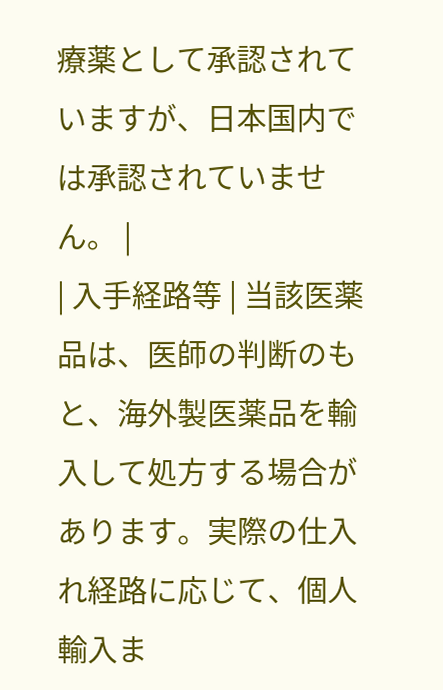療薬として承認されていますが、日本国内では承認されていません。 |
| 入手経路等 | 当該医薬品は、医師の判断のもと、海外製医薬品を輸入して処方する場合があります。実際の仕入れ経路に応じて、個人輸入ま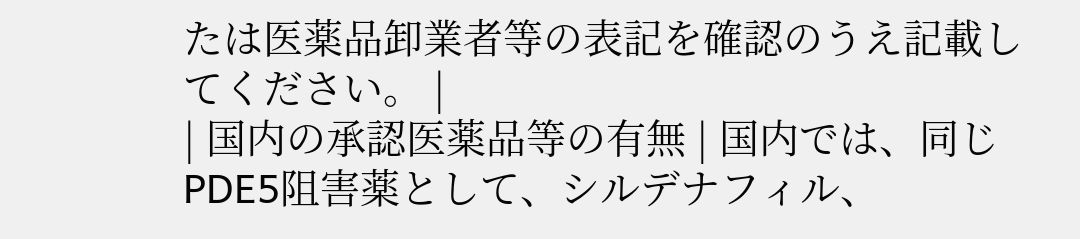たは医薬品卸業者等の表記を確認のうえ記載してください。 |
| 国内の承認医薬品等の有無 | 国内では、同じPDE5阻害薬として、シルデナフィル、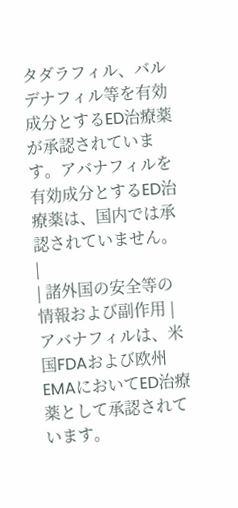タダラフィル、バルデナフィル等を有効成分とするED治療薬が承認されています。アバナフィルを有効成分とするED治療薬は、国内では承認されていません。 |
| 諸外国の安全等の情報および副作用 | アバナフィルは、米国FDAおよび欧州EMAにおいてED治療薬として承認されています。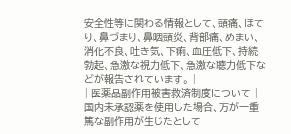安全性等に関わる情報として、頭痛、ほてり、鼻づまり、鼻咽頭炎、背部痛、めまい、消化不良、吐き気、下痢、血圧低下、持続勃起、急激な視力低下、急激な聴力低下などが報告されています。 |
| 医薬品副作用被害救済制度について | 国内未承認薬を使用した場合、万が一重篤な副作用が生じたとして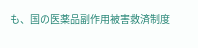も、国の医薬品副作用被害救済制度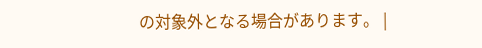の対象外となる場合があります。 |